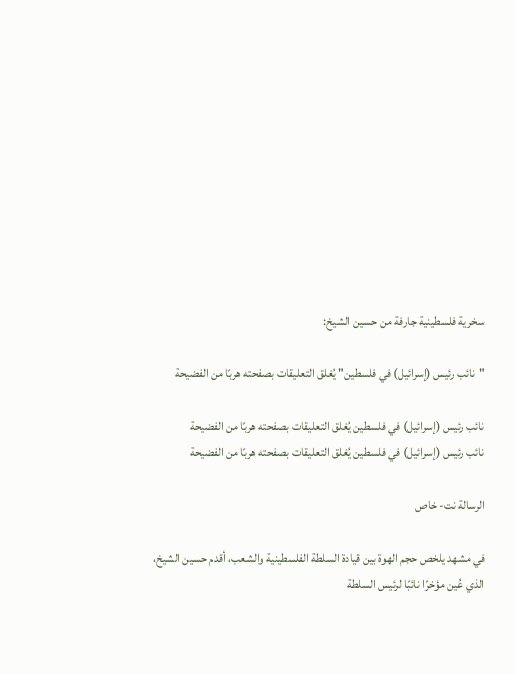سخرية فلسطينية جارفة من حسين الشيخ:

"نائب رئيس (إسرائيل) في فلسطين" يُغلق التعليقات بصفحته هربًا من الفضيحة

نائب رئيس (إسرائيل) في فلسطين يُغلق التعليقات بصفحته هربًا من الفضيحة
نائب رئيس (إسرائيل) في فلسطين يُغلق التعليقات بصفحته هربًا من الفضيحة

الرسالة نت- خاص

في مشهد يلخص حجم الهوة بين قيادة السلطة الفلسطينية والشعب، أقدم حسين الشيخ، الذي عُين مؤخرًا نائبًا لرئيس السلطة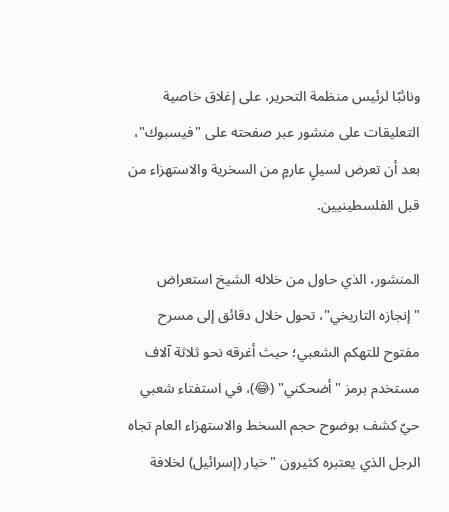ونائبًا لرئيس منظمة التحرير، على إغلاق خاصية التعليقات على منشور عبر صفحته على "فيسبوك"، بعد أن تعرض لسيلٍ عارمٍ من السخرية والاستهزاء من قبل الفلسطينيين.

المنشور، الذي حاول من خلاله الشيخ استعراض "إنجازه التاريخي"، تحول خلال دقائق إلى مسرح مفتوح للتهكم الشعبي؛ حيث أغرقه نحو ثلاثة آلاف مستخدم برمز "أضحكني" (😂)، في استفتاء شعبي حيّ كشف بوضوح حجم السخط والاستهزاء العام تجاه الرجل الذي يعتبره كثيرون "خيار (إسرائيل) لخلافة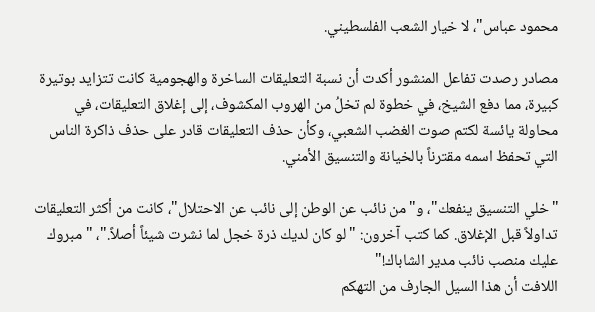محمود عباس"، لا خيار الشعب الفلسطيني.

مصادر رصدت تفاعل المنشور أكدت أن نسبة التعليقات الساخرة والهجومية كانت تتزايد بوتيرة كبيرة، مما دفع الشيخ، في خطوة لم تخلُ من الهروب المكشوف، إلى إغلاق التعليقات، في محاولة يائسة لكتم صوت الغضب الشعبي، وكأن حذف التعليقات قادر على حذف ذاكرة الناس التي تحفظ اسمه مقترناً بالخيانة والتنسيق الأمني.

"خلي التنسيق ينفعك"، و"من نائب عن الوطن إلى نائب عن الاحتلال"، كانت من أكثر التعليقات تداولاً قبل الإغلاق. كما كتب آخرون: "لو كان لديك ذرة خجل لما نشرت شيئاً أصلاً."، "مبروك عليك منصب نائب مدير الشاباك!"
اللافت أن هذا السيل الجارف من التهكم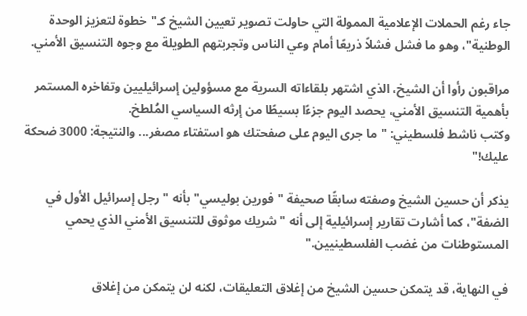جاء رغم الحملات الإعلامية الممولة التي حاولت تصوير تعيين الشيخ كـ"خطوة لتعزيز الوحدة الوطنية"، وهو ما فشل فشلاً ذريعًا أمام وعي الناس وتجربتهم الطويلة مع وجوه التنسيق الأمني.

مراقبون رأوا أن الشيخ، الذي اشتهر بلقاءاته السرية مع مسؤولين إسرائيليين وتفاخره المستمر بأهمية التنسيق الأمني، يحصد اليوم جزءًا بسيطًا من إرثه السياسي المُلطخ.
وكتب ناشط فلسطيني: "ما جرى اليوم على صفحتك هو استفتاء مصغر... والنتيجة: 3000 ضحكة عليك!"

يذكر أن حسين الشيخ وصفته سابقًا صحيفة "فورين بوليسي" بأنه "رجل إسرائيل الأول في الضفة"، كما أشارت تقارير إسرائيلية إلى أنه "شريك موثوق للتنسيق الأمني الذي يحمي المستوطنات من غضب الفلسطينيين."

في النهاية، قد يتمكن حسين الشيخ من إغلاق التعليقات، لكنه لن يتمكن من إغلاق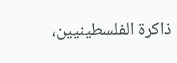ذاكرة الفلسطينيين،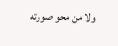ولا من محو صورته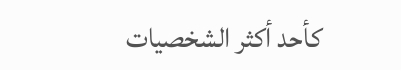كأحد أكثر الشخصيات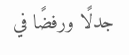جدلًا ورفضًا في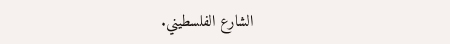الشارع الفلسطيني.